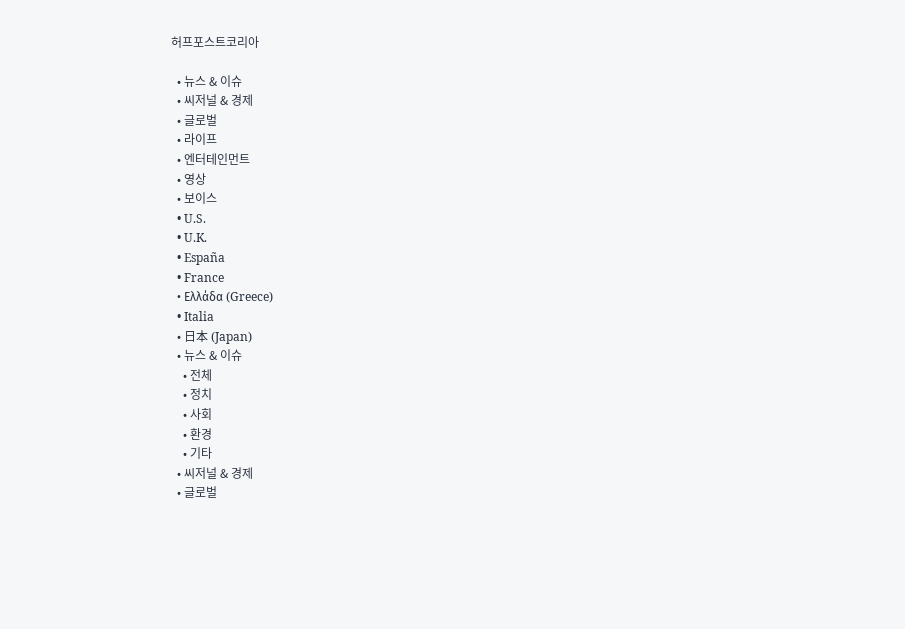허프포스트코리아

  • 뉴스 & 이슈
  • 씨저널 & 경제
  • 글로벌
  • 라이프
  • 엔터테인먼트
  • 영상
  • 보이스
  • U.S.
  • U.K.
  • España
  • France
  • Ελλάδα (Greece)
  • Italia
  • 日本 (Japan)
  • 뉴스 & 이슈
    • 전체
    • 정치
    • 사회
    • 환경
    • 기타
  • 씨저널 & 경제
  • 글로벌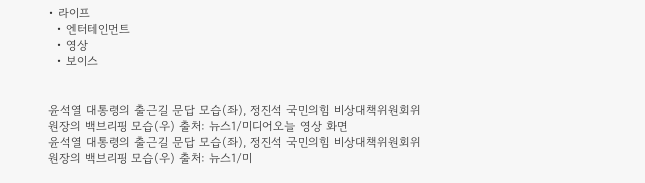• 라이프
  • 엔터테인먼트
  • 영상
  • 보이스


윤석열 대통령의 출근길 문답 모습(좌), 정진석 국민의힘 비상대책위원회위원장의 백브리핑 모습(우) 출처: 뉴스1/미디어오늘 영상 화면
윤석열 대통령의 출근길 문답 모습(좌), 정진석 국민의힘 비상대책위원회위원장의 백브리핑 모습(우) 출처: 뉴스1/미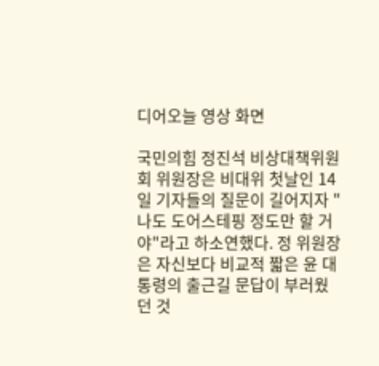디어오늘 영상 화면

국민의힘 정진석 비상대책위원회 위원장은 비대위 첫날인 14일 기자들의 질문이 길어지자 "나도 도어스테핑 정도만 할 거야"라고 하소연했다. 정 위원장은 자신보다 비교적 짧은 윤 대통령의 출근길 문답이 부러웠던 것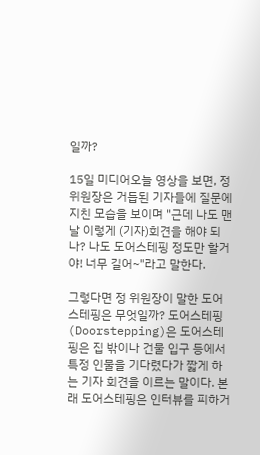일까?

15일 미디어오늘 영상을 보면, 정 위원장은 거듭된 기자들에 질문에 지친 모습을 보이며 "근데 나도 맨날 이렇게 (기자)회견을 해야 되나? 나도 도어스테핑 정도만 할거야! 너무 길어~"라고 말한다.

그렇다면 정 위원장이 말한 도어스테핑은 무엇일까? 도어스테핑(Doorstepping)은 도어스테핑은 집 밖이나 건물 입구 등에서 특정 인물을 기다렸다가 짧게 하는 기자 회견을 이르는 말이다. 본래 도어스테핑은 인터뷰를 피하거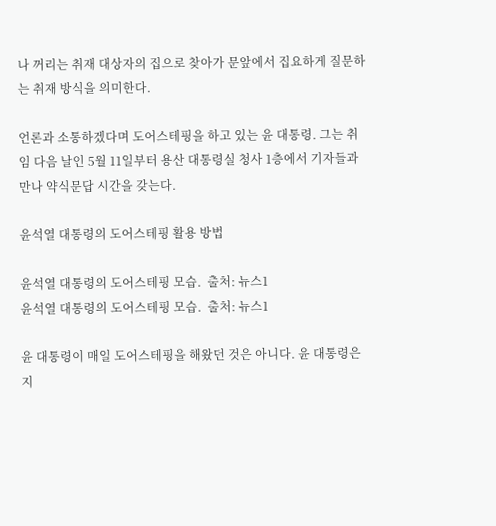나 꺼리는 취재 대상자의 집으로 찾아가 문앞에서 집요하게 질문하는 취재 방식을 의미한다.

언론과 소통하겠다며 도어스테핑을 하고 있는 윤 대통령. 그는 취임 다음 날인 5월 11일부터 용산 대통령실 청사 1층에서 기자들과 만나 약식문답 시간을 갖는다.

윤석열 대통령의 도어스테핑 활용 방법

윤석열 대통령의 도어스테핑 모습.  출처: 뉴스1
윤석열 대통령의 도어스테핑 모습.  출처: 뉴스1

윤 대통령이 매일 도어스테핑을 해왔던 것은 아니다. 윤 대통령은 지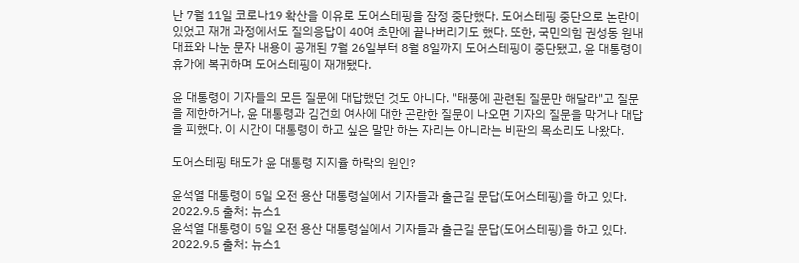난 7월 11일 코로나19 확산을 이유로 도어스테핑을 잠정 중단했다. 도어스테핑 중단으로 논란이 있었고 재개 과정에서도 질의응답이 40여 초만에 끝나버리기도 했다. 또한, 국민의힘 권성동 원내대표와 나눈 문자 내용이 공개된 7월 26일부터 8월 8일까지 도어스테핑이 중단됐고, 윤 대통령이 휴가에 복귀하며 도어스테핑이 재개됐다.

윤 대통령이 기자들의 모든 질문에 대답했던 것도 아니다. "태풍에 관련된 질문만 해달라"고 질문을 제한하거나, 윤 대통령과 김건희 여사에 대한 곤란한 질문이 나오면 기자의 질문을 막거나 대답을 피했다. 이 시간이 대통령이 하고 싶은 말만 하는 자리는 아니라는 비판의 목소리도 나왔다.

도어스테핑 태도가 윤 대통령 지지율 하락의 원인?

윤석열 대통령이 5일 오전 용산 대통령실에서 기자들과 출근길 문답(도어스테핑)을 하고 있다. 2022.9.5 출처: 뉴스1
윤석열 대통령이 5일 오전 용산 대통령실에서 기자들과 출근길 문답(도어스테핑)을 하고 있다. 2022.9.5 출처: 뉴스1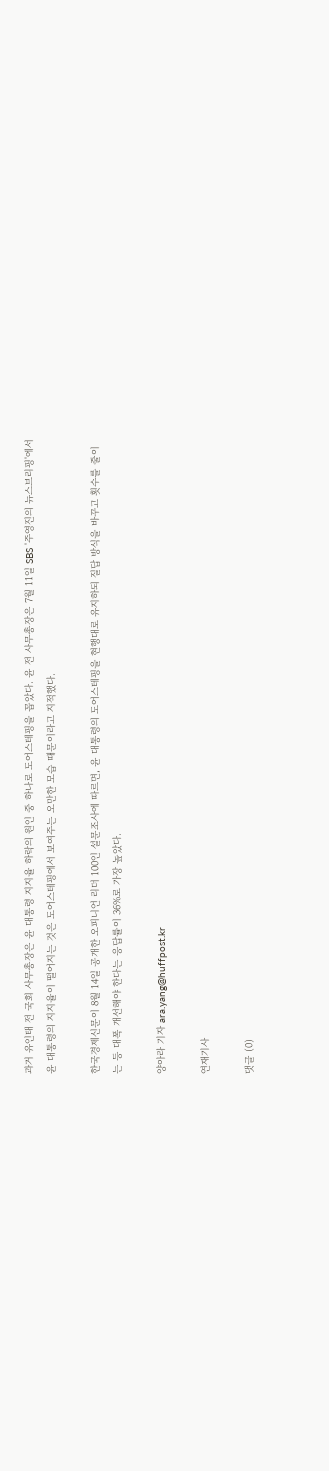과거 유인태 전 국회 사무총장은 윤 대통령 지지율 하락의 원인 중 하나로 도어스테핑을 꼽았다. 윤 전 사무총장은 7월 11일 SBS '주영진의 뉴스브리핑'에서 윤 대통령의 지지율이 떨어지는 것은 도어스테핑에서 보여주는 오만한 모습 때문이라고 지적했다.

한국경제신문이 8월 14일 공개한 오피니언 리더 100인 설문조사에 따르면, 윤 대통령의 도어스테핑을 현행대로 유지하되 질답 방식을 바꾸고 횟수를 줄이는 등 대폭 개선해야 한다는 응답률이 36%로 가장 높았다.

양아라 기자 ara.yang@huffpost.kr

연재기사

댓글 (0)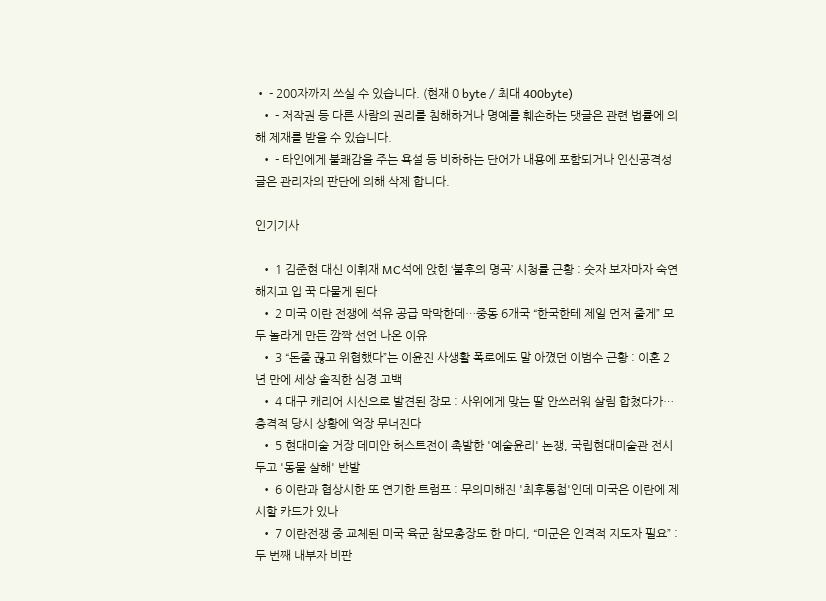• - 200자까지 쓰실 수 있습니다. (현재 0 byte / 최대 400byte)
  • - 저작권 등 다른 사람의 권리를 침해하거나 명예를 훼손하는 댓글은 관련 법률에 의해 제재를 받을 수 있습니다.
  • - 타인에게 불쾌감을 주는 욕설 등 비하하는 단어가 내용에 포함되거나 인신공격성 글은 관리자의 판단에 의해 삭제 합니다.

인기기사

  • 1 김준현 대신 이휘재 MC석에 앉힌 ‘불후의 명곡’ 시청률 근황 : 숫자 보자마자 숙연해지고 입 꾹 다물게 된다
  • 2 미국 이란 전쟁에 석유 공급 막막한데…중동 6개국 “한국한테 제일 먼저 줄게” 모두 놀라게 만든 깜짝 선언 나온 이유
  • 3 “돈줄 끊고 위협했다”는 이윤진 사생활 폭로에도 말 아꼈던 이범수 근황 : 이혼 2년 만에 세상 솔직한 심경 고백
  • 4 대구 캐리어 시신으로 발견된 장모 : 사위에게 맞는 딸 안쓰러워 살림 합쳤다가… 충격적 당시 상황에 억장 무너진다
  • 5 현대미술 거장 데미안 허스트전이 촉발한 '예술윤리' 논쟁, 국립현대미술관 전시 두고 '동물 살해' 반발
  • 6 이란과 협상시한 또 연기한 트럼프 : 무의미해진 '최후통첩'인데 미국은 이란에 제시할 카드가 있나
  • 7 이란전쟁 중 교체된 미국 육군 참모총장도 한 마디, “미군은 인격적 지도자 필요” : 두 번째 내부자 비판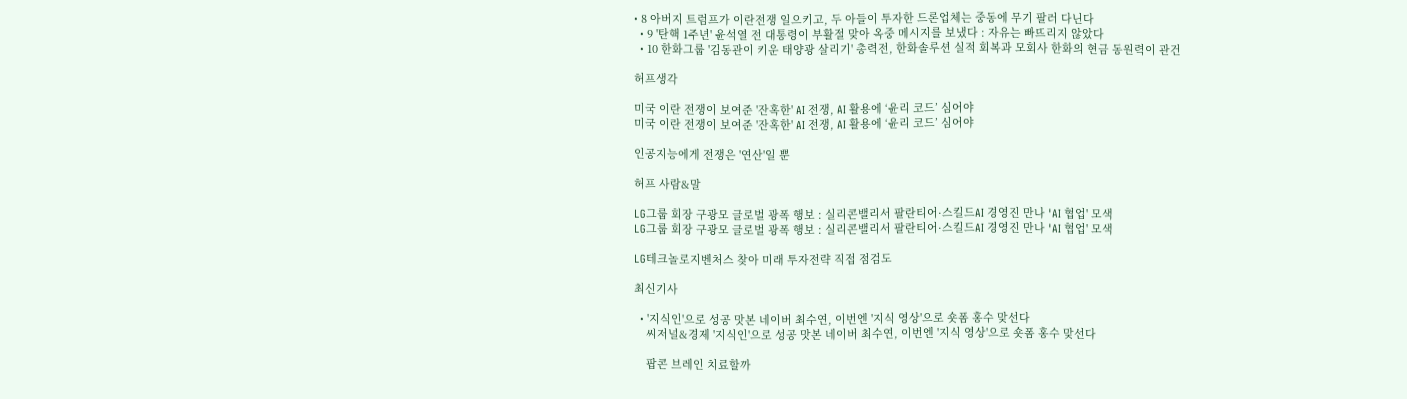• 8 아버지 트럼프가 이란전쟁 일으키고, 두 아들이 투자한 드론업체는 중동에 무기 팔러 다닌다
  • 9 '탄핵 1주년' 윤석열 전 대통령이 부활절 맞아 옥중 메시지를 보냈다 : 자유는 빠뜨리지 않았다
  • 10 한화그룹 '김동관이 키운 태양광 살리기' 총력전, 한화솔루션 실적 회복과 모회사 한화의 현금 동원력이 관건

허프생각

미국 이란 전쟁이 보여준 '잔혹한' AI 전쟁, AI 활용에 ‘윤리 코드’ 심어야
미국 이란 전쟁이 보여준 '잔혹한' AI 전쟁, AI 활용에 ‘윤리 코드’ 심어야

인공지능에게 전쟁은 '연산'일 뿐

허프 사람&말

LG그룹 회장 구광모 글로벌 광폭 행보 : 실리콘밸리서 팔란티어·스킬드AI 경영진 만나 'AI 협업' 모색
LG그룹 회장 구광모 글로벌 광폭 행보 : 실리콘밸리서 팔란티어·스킬드AI 경영진 만나 'AI 협업' 모색

LG테크놀로지벤처스 찾아 미래 투자전략 직접 점검도

최신기사

  • '지식인'으로 성공 맛본 네이버 최수연, 이번엔 '지식 영상'으로 숏폼 홍수 맞선다
    씨저널&경제 '지식인'으로 성공 맛본 네이버 최수연, 이번엔 '지식 영상'으로 숏폼 홍수 맞선다

    팝콘 브레인 치료할까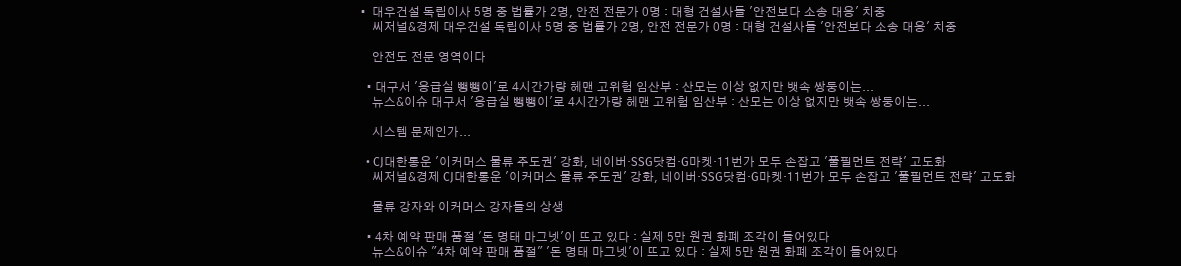•  대우건설 독립이사 5명 중 법률가 2명, 안전 전문가 0명 : 대형 건설사들 '안전보다 소송 대응' 치중
    씨저널&경제 대우건설 독립이사 5명 중 법률가 2명, 안전 전문가 0명 : 대형 건설사들 '안전보다 소송 대응' 치중

    안전도 전문 영역이다

  • 대구서 '응급실 뺑뺑이'로 4시간가량 헤맨 고위험 임산부 : 산모는 이상 없지만 뱃속 쌍둥이는...
    뉴스&이슈 대구서 '응급실 뺑뺑이'로 4시간가량 헤맨 고위험 임산부 : 산모는 이상 없지만 뱃속 쌍둥이는...

    시스템 문제인가...

  • CJ대한통운 '이커머스 물류 주도권' 강화, 네이버·SSG닷컴·G마켓·11번가 모두 손잡고 '풀필먼트 전략' 고도화
    씨저널&경제 CJ대한통운 '이커머스 물류 주도권' 강화, 네이버·SSG닷컴·G마켓·11번가 모두 손잡고 '풀필먼트 전략' 고도화

    물류 강자와 이커머스 강자들의 상생

  • 4차 예약 판매 품절 '돈 명태 마그넷'이 뜨고 있다 : 실제 5만 원권 화폐 조각이 들어있다
    뉴스&이슈 "4차 예약 판매 품절" '돈 명태 마그넷'이 뜨고 있다 : 실제 5만 원권 화폐 조각이 들어있다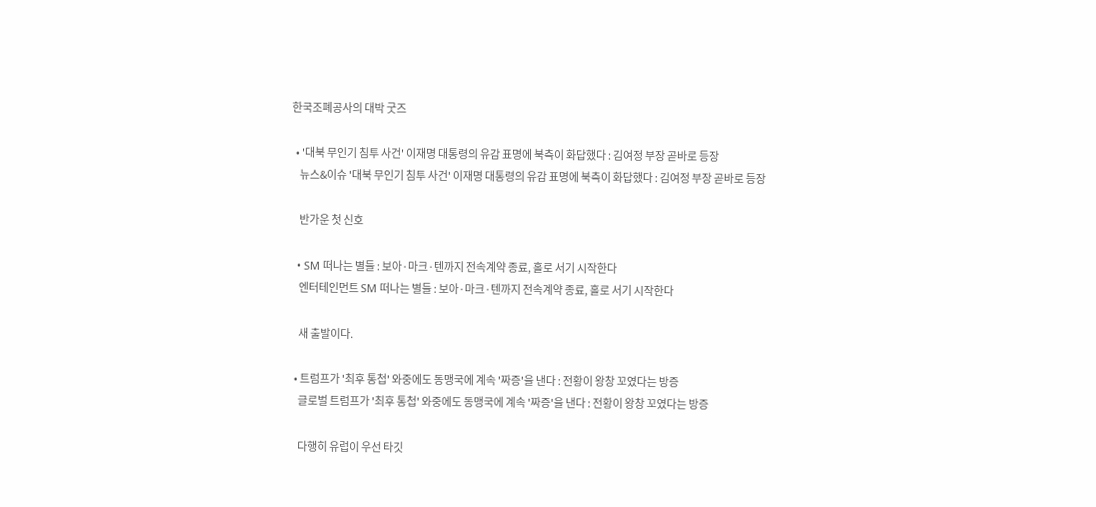한국조폐공사의 대박 굿즈

  • '대북 무인기 침투 사건' 이재명 대통령의 유감 표명에 북측이 화답했다 : 김여정 부장 곧바로 등장
    뉴스&이슈 '대북 무인기 침투 사건' 이재명 대통령의 유감 표명에 북측이 화답했다 : 김여정 부장 곧바로 등장

    반가운 첫 신호

  • SM 떠나는 별들 : 보아·마크·텐까지 전속계약 종료, 홀로 서기 시작한다
    엔터테인먼트 SM 떠나는 별들 : 보아·마크·텐까지 전속계약 종료, 홀로 서기 시작한다

    새 출발이다.

  • 트럼프가 '최후 통첩' 와중에도 동맹국에 계속 '짜증'을 낸다 : 전황이 왕창 꼬였다는 방증
    글로벌 트럼프가 '최후 통첩' 와중에도 동맹국에 계속 '짜증'을 낸다 : 전황이 왕창 꼬였다는 방증

    다행히 유럽이 우선 타깃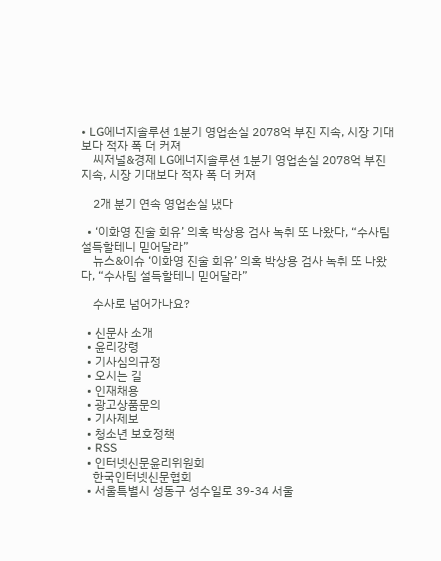• LG에너지솔루션 1분기 영업손실 2078억 부진 지속, 시장 기대보다 적자 폭 더 커져
    씨저널&경제 LG에너지솔루션 1분기 영업손실 2078억 부진 지속, 시장 기대보다 적자 폭 더 커져

    2개 분기 연속 영업손실 냈다

  • ‘이화영 진술 회유’ 의혹 박상용 검사 녹취 또 나왔다, “수사팀 설득할테니 믿어달라”
    뉴스&이슈 ‘이화영 진술 회유’ 의혹 박상용 검사 녹취 또 나왔다, “수사팀 설득할테니 믿어달라”

    수사로 넘어가나요?

  • 신문사 소개
  • 윤리강령
  • 기사심의규정
  • 오시는 길
  • 인재채용
  • 광고상품문의
  • 기사제보
  • 청소년 보호정책
  • RSS
  • 인터넷신문윤리위원회
    한국인터넷신문협회
  • 서울특별시 성동구 성수일로 39-34 서울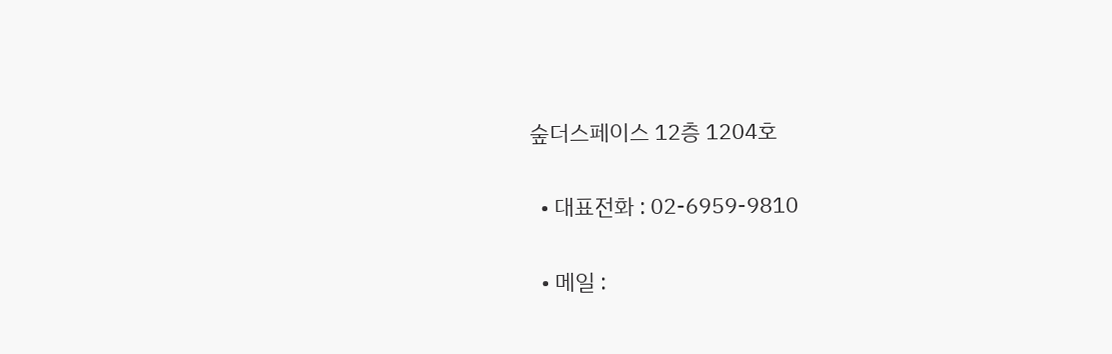숲더스페이스 12층 1204호

  • 대표전화 : 02-6959-9810

  • 메일 :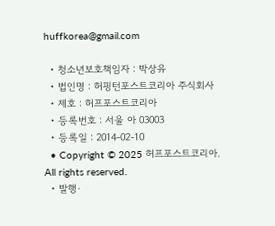huffkorea@gmail.com

  • 청소년보호책임자 : 박상유
  • 법인명 : 허핑턴포스트코리아 주식회사
  • 제호 : 허프포스트코리아
  • 등록번호 : 서울 아 03003
  • 등록일 : 2014-02-10
  • Copyright © 2025 허프포스트코리아. All rights reserved.
  • 발행·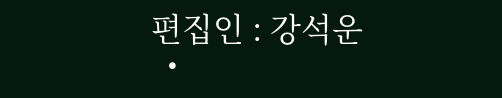편집인 : 강석운
  •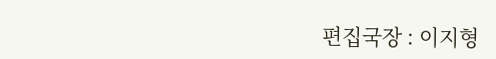편집국장 : 이지형